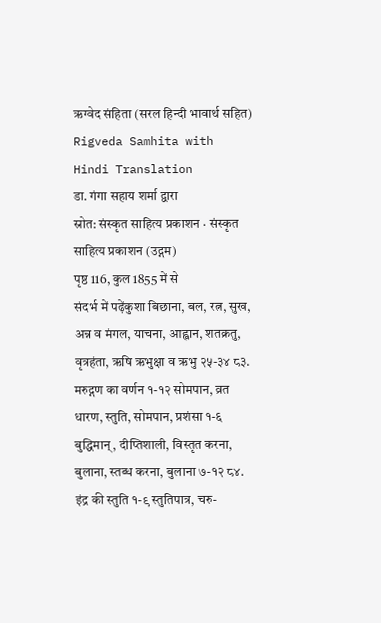ऋग्वेद संहिता (सरल हिन्दी भावार्थ सहित)
Rigveda Samhita with Hindi Translation
डा. गंगा सहाय शर्मा द्वारा
स्रोत: संस्कृत साहित्य प्रकाशन · संस्कृत साहित्य प्रकाशन (उद्गम)
पृष्ठ 116, कुल 1855 में से
संदर्भ में पढ़ेंकुशा बिछाना, बल, रत्न, सुख, अन्न व मंगल, याचना, आह्वान, शतक्रतु, वृत्रहंता, ऋषि ऋभुक्षा व ऋभु २५-३४ ८३. मरुद्गण का वर्णन १-१२ सोमपान, व्रत धारण, स्तुति, सोमपान, प्रशंसा १-६ बुद्धिमान्, दीप्तिशाली, विस्तृत करना, बुलाना, स्तब्ध करना, बुलाना ७-१२ ८४. इंद्र की स्तुति १-९ स्तुतिपात्र, चरु-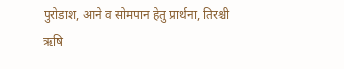पुरोडाश, आने व सोमपान हेतु प्रार्थना, तिरश्ची ऋषि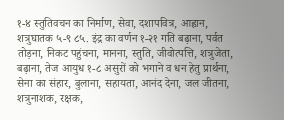१-४ स्तुतिवचन का निर्माण, सेवा, दशापवित्र, आह्वान, शत्रुघातक ५-९ ८५. इंद्र का वर्णन १-२१ गति बढ़ाना, पर्वत तोड़ना, निकट पहुंचना, मानना, स्तुति, जीवोत्पत्ति, शत्रुजेता, बढ़ाना, तेज आयुध १-८ असुरों को भगाने व धन हेतु प्रार्थना, सेना का संहार, बुलाना, सहायता, आनंद देना, जल जीतना, शत्रुनाशक, रक्षक,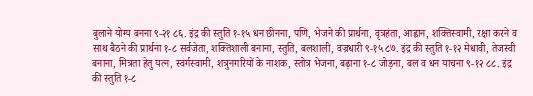बुलाने योग्य बनना ९-२१ ८६. इंद्र की स्तुति १-१५ धन छीनना, पणि, भेजने की प्रार्थना, वृत्रहंता, आह्वान, शक्तिस्वामी, रक्षा करने व साथ बैठने की प्रार्थना १-८ सर्वजेता, शक्तिशाली बनाना, स्तुति, बलशाली, वज्रधारी ९-१५ ८७. इंद्र की स्तुति १-१२ मेधावी, तेजस्वी बनाना, मित्रता हेतु यत्न, स्वर्गस्वामी, शत्रुनगरियों के नाशक, स्तोत्र भेजना, बढ़ाना १-८ जोड़ना, बल व धन याचना ९-१२ ८८. इंद्र की स्तुति १-८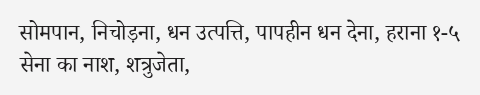सोमपान, निचोड़ना, धन उत्पत्ति, पापहीन धन देना, हराना १-५ सेना का नाश, शत्रुजेता,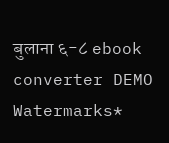बुलाना ६-८ ebook converter DEMO Watermarks*